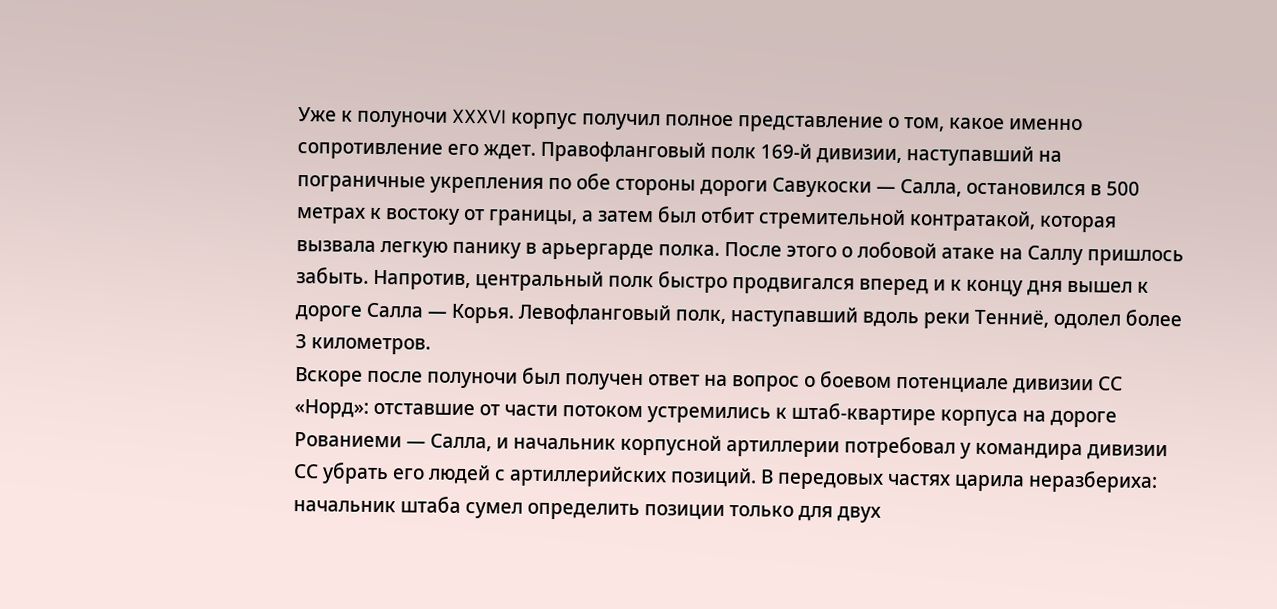Уже к полуночи XXXVI корпус получил полное представление о том, какое именно сопротивление его ждет. Правофланговый полк 169-й дивизии, наступавший на пограничные укрепления по обе стороны дороги Савукоски — Салла, остановился в 500 метрах к востоку от границы, а затем был отбит стремительной контратакой, которая вызвала легкую панику в арьергарде полка. После этого о лобовой атаке на Саллу пришлось забыть. Напротив, центральный полк быстро продвигался вперед и к концу дня вышел к дороге Салла — Корья. Левофланговый полк, наступавший вдоль реки Тенниё, одолел более 3 километров.
Вскоре после полуночи был получен ответ на вопрос о боевом потенциале дивизии СС «Норд»: отставшие от части потоком устремились к штаб-квартире корпуса на дороге Рованиеми — Салла, и начальник корпусной артиллерии потребовал у командира дивизии СС убрать его людей с артиллерийских позиций. В передовых частях царила неразбериха: начальник штаба сумел определить позиции только для двух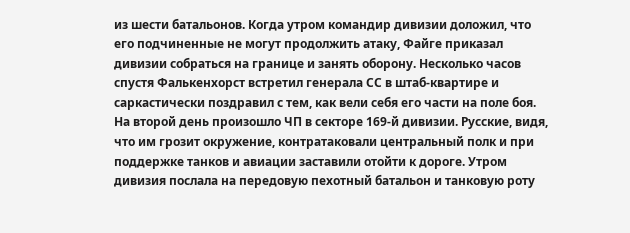из шести батальонов. Когда утром командир дивизии доложил, что его подчиненные не могут продолжить атаку, Файге приказал дивизии собраться на границе и занять оборону. Несколько часов спустя Фалькенхорст встретил генерала СС в штаб-квартире и саркастически поздравил с тем, как вели себя его части на поле боя.
На второй день произошло ЧП в секторе 169-й дивизии. Русские, видя, что им грозит окружение, контратаковали центральный полк и при поддержке танков и авиации заставили отойти к дороге. Утром дивизия послала на передовую пехотный батальон и танковую роту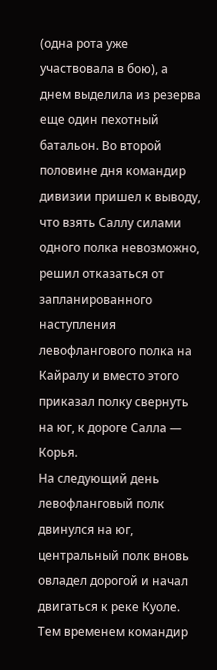(одна рота уже участвовала в бою), а днем выделила из резерва еще один пехотный батальон. Во второй половине дня командир дивизии пришел к выводу, что взять Саллу силами одного полка невозможно, решил отказаться от запланированного наступления левофлангового полка на Кайралу и вместо этого приказал полку свернуть на юг, к дороге Салла — Корья.
На следующий день левофланговый полк двинулся на юг, центральный полк вновь овладел дорогой и начал двигаться к реке Куоле. Тем временем командир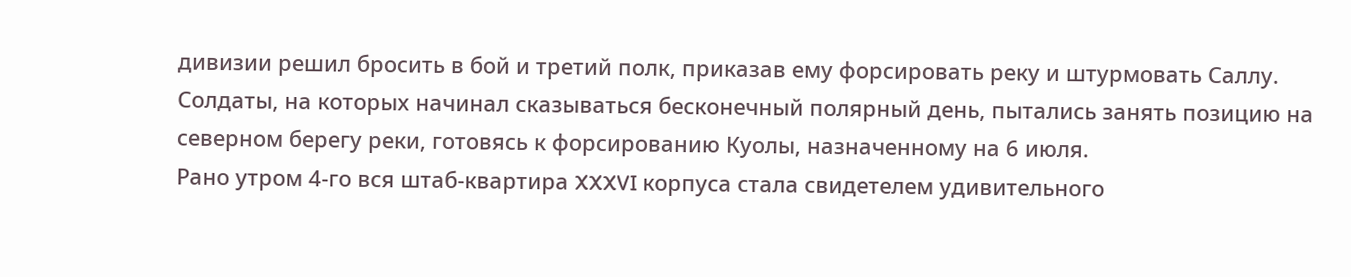дивизии решил бросить в бой и третий полк, приказав ему форсировать реку и штурмовать Саллу. Солдаты, на которых начинал сказываться бесконечный полярный день, пытались занять позицию на северном берегу реки, готовясь к форсированию Куолы, назначенному на 6 июля.
Рано утром 4-го вся штаб-квартира XXXVI корпуса стала свидетелем удивительного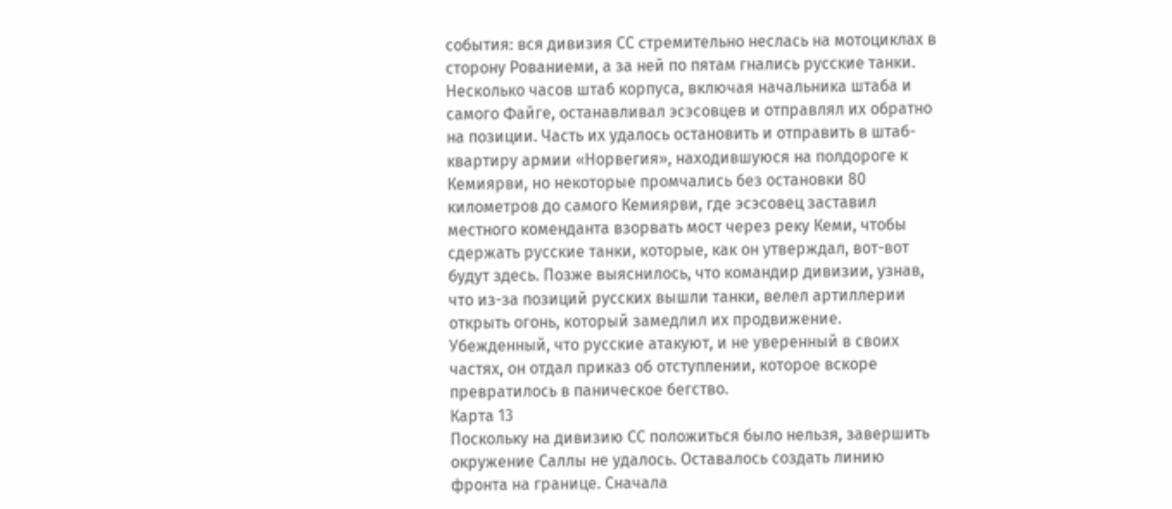события: вся дивизия СС стремительно неслась на мотоциклах в сторону Рованиеми, а за ней по пятам гнались русские танки. Несколько часов штаб корпуса, включая начальника штаба и самого Файге, останавливал эсэсовцев и отправлял их обратно на позиции. Часть их удалось остановить и отправить в штаб-квартиру армии «Норвегия», находившуюся на полдороге к Кемиярви, но некоторые промчались без остановки 80 километров до самого Кемиярви, где эсэсовец заставил местного коменданта взорвать мост через реку Кеми, чтобы сдержать русские танки, которые, как он утверждал, вот-вот будут здесь. Позже выяснилось, что командир дивизии, узнав, что из-за позиций русских вышли танки, велел артиллерии открыть огонь, который замедлил их продвижение. Убежденный, что русские атакуют, и не уверенный в своих частях, он отдал приказ об отступлении, которое вскоре превратилось в паническое бегство.
Карта 13
Поскольку на дивизию СС положиться было нельзя, завершить окружение Саллы не удалось. Оставалось создать линию фронта на границе. Сначала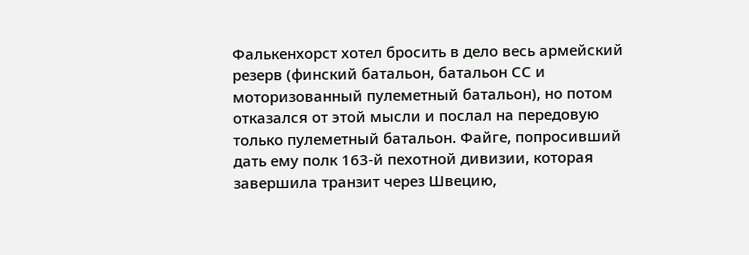Фалькенхорст хотел бросить в дело весь армейский резерв (финский батальон, батальон СС и моторизованный пулеметный батальон), но потом отказался от этой мысли и послал на передовую только пулеметный батальон. Файге, попросивший дать ему полк 163-й пехотной дивизии, которая завершила транзит через Швецию,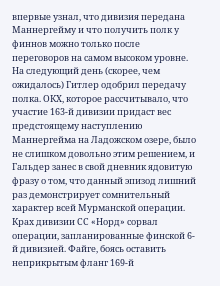впервые узнал, что дивизия передана Маннергейму и что получить полк у финнов можно только после переговоров на самом высоком уровне. На следующий день (скорее, чем ожидалось) Гитлер одобрил передачу полка. ОКХ, которое рассчитывало, что участие 163-й дивизии придаст вес предстоящему наступлению Маннергейма на Ладожском озере, было не слишком довольно этим решением, и Гальдер занес в свой дневник ядовитую фразу о том, что данный эпизод лишний раз демонстрирует сомнительный характер всей Мурманской операции.
Крах дивизии СС «Норд» сорвал операции, запланированные финской 6-й дивизией. Файге, боясь оставить неприкрытым фланг 169-й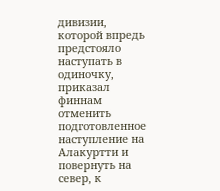дивизии, которой впредь предстояло наступать в одиночку, приказал финнам отменить подготовленное наступление на Алакуртти и повернуть на север, к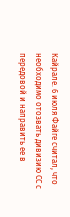Кайрале. 6 июля Файге считал, что необходимо отозвать дивизию СС с передовой и направить ее в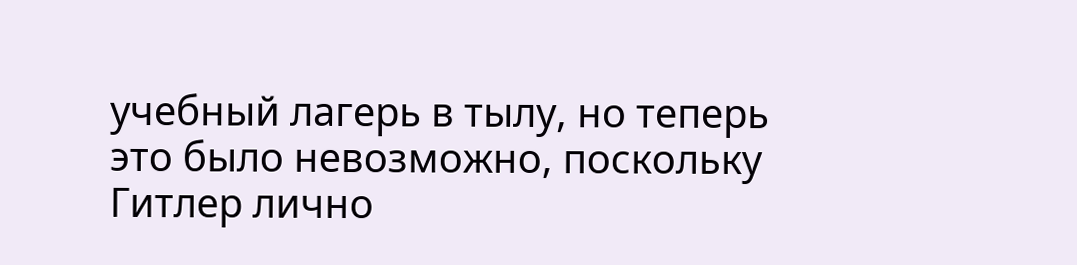учебный лагерь в тылу, но теперь это было невозможно, поскольку Гитлер лично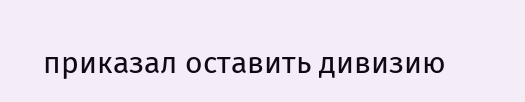приказал оставить дивизию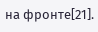на фронте[21].